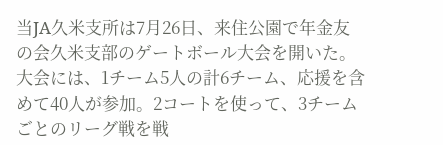当JA久米支所は7月26日、来住公園で年金友の会久米支部のゲートボール大会を開いた。
大会には、1チーム5人の計6チーム、応援を含めて40人が参加。2コートを使って、3チームごとのリーグ戦を戦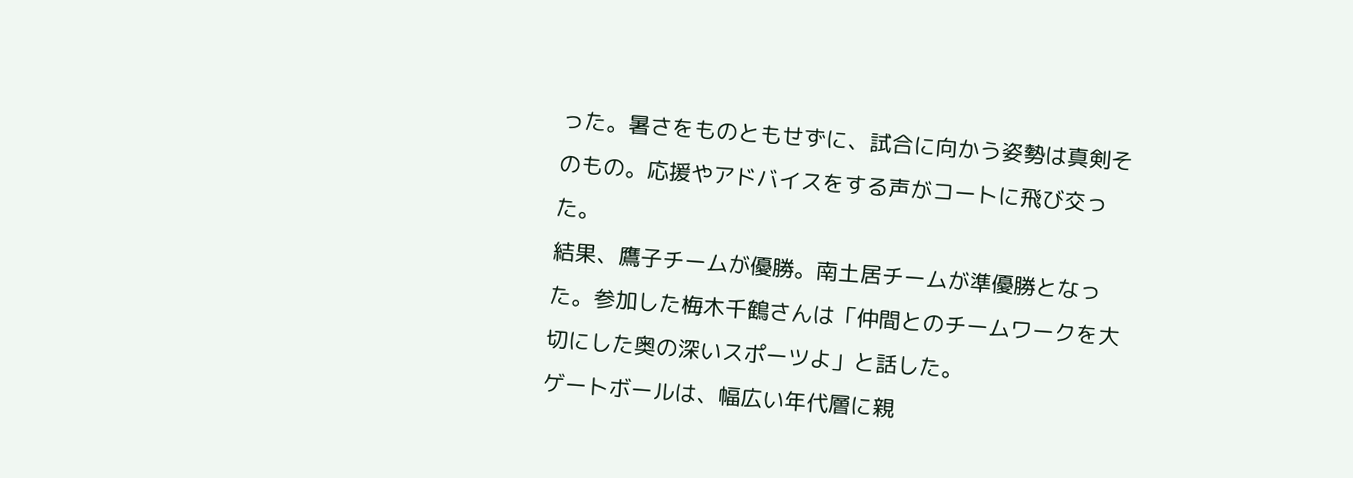った。暑さをものともせずに、試合に向かう姿勢は真剣そのもの。応援やアドバイスをする声がコートに飛び交った。
結果、鷹子チームが優勝。南土居チームが準優勝となった。参加した梅木千鶴さんは「仲間とのチームワークを大切にした奥の深いスポーツよ」と話した。
ゲートボールは、幅広い年代層に親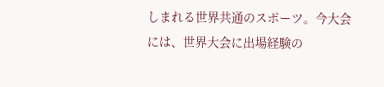しまれる世界共通のスポーツ。今大会には、世界大会に出場経験の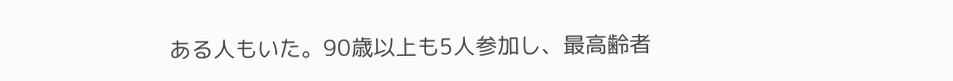ある人もいた。90歳以上も5人参加し、最高齢者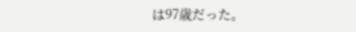は97歳だった。